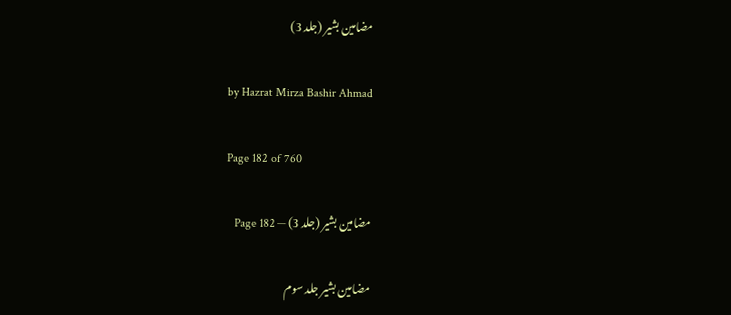مضامین بشیر (جلد 3)

by Hazrat Mirza Bashir Ahmad

Page 182 of 760

مضامین بشیر (جلد 3) — Page 182

مضامین بشیر جلد سوم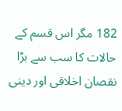182 مگر اس قسم کے حالات کا سب سے بڑا نقصان اخلاقی اور دینی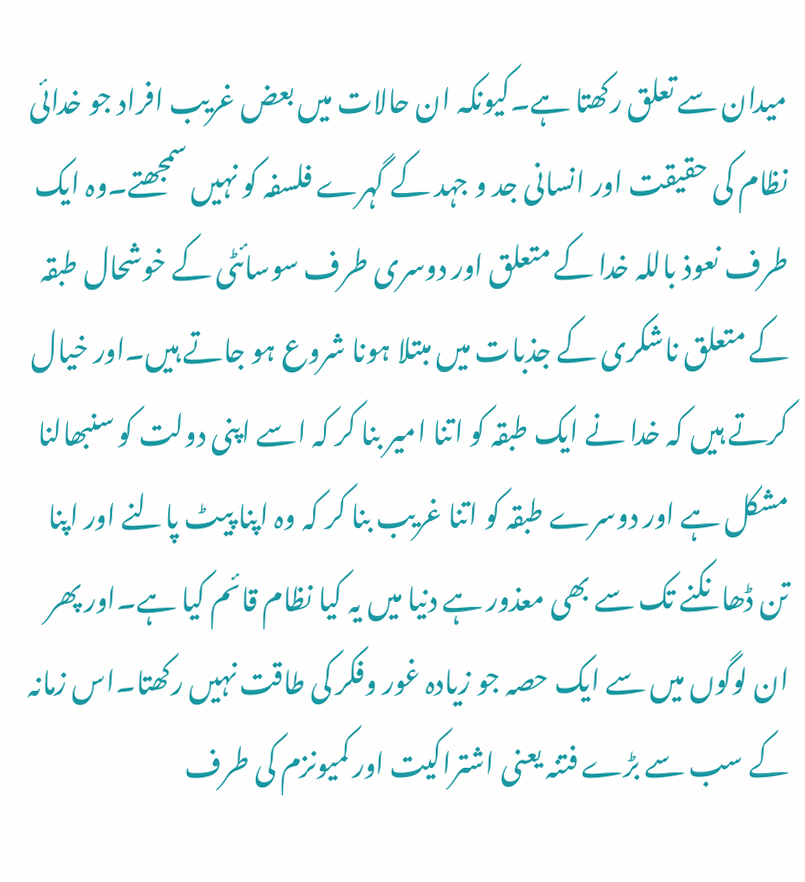میدان سے تعلق رکھتا ہے۔کیونکہ ان حالات میں بعض غریب افراد جو خدائی نظام کی حقیقت اور انسانی جد و جہد کے گہرے فلسفہ کو نہیں سمجھتے۔وہ ایک طرف نعوذ باللہ خدا کے متعلق اور دوسری طرف سوسائٹی کے خوشحال طبقہ کے متعلق ناشکری کے جذبات میں مبتلا ہونا شروع ہو جاتے ہیں۔اور خیال کرتے ہیں کہ خدا نے ایک طبقہ کو اتنا امیر بنا کر کہ اسے اپنی دولت کو سنبھالنا مشکل ہے اور دوسرے طبقہ کو اتنا غریب بنا کر کہ وہ اپنا پیٹ پالنے اور اپنا تن ڈھانکنے تک سے بھی معذور ہے دنیا میں یہ کیا نظام قائم کیا ہے۔اور پھر ان لوگوں میں سے ایک حصہ جو زیادہ غور وفکر کی طاقت نہیں رکھتا۔اس زمانہ کے سب سے بڑے فتنہ یعنی اشتراکیت اور کمیونزم کی طرف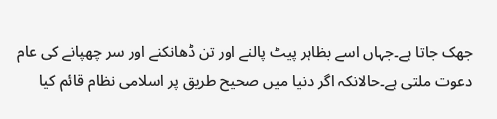جھک جاتا ہے۔جہاں اسے بظاہر پیٹ پالنے اور تن ڈھانکنے اور سر چھپانے کی عام دعوت ملتی ہے۔حالانکہ اگر دنیا میں صحیح طریق پر اسلامی نظام قائم کیا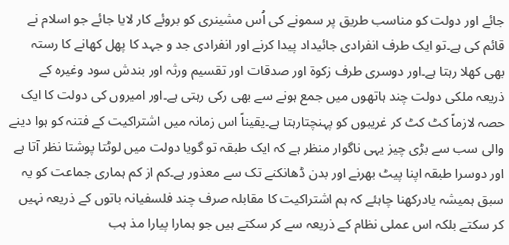جائے اور دولت کو مناسب طریق پر سمونے کی اُس مشینری کو بروئے کار لایا جائے جو اسلام نے قائم کی ہے۔تو ایک طرف انفرادی جائیداد پیدا کرنے اور انفرادی جد و جہد کا پھل کھانے کا رستہ بھی کھلا رہتا ہے۔اور دوسری طرف زکوۃ اور صدقات اور تقسیم ورثہ اور بندش سود وغیرہ کے ذریعہ ملکی دولت چند ہاتھوں میں جمع ہونے سے بھی رکی رہتی ہے۔اور امیروں کی دولت کا ایک حصہ لازماً کٹ کٹ کر غریبوں کو پہنچتارہتا ہے۔یقیناً اس زمانہ میں اشتراکیت کے فتنہ کو ہوا دینے والی سب سے بڑی چیز یہی ناگوار منظر ہے کہ ایک طبقہ تو گویا دولت میں لوٹتا پوشتا نظر آتا ہے اور دوسرا طبقہ اپنا پیٹ بھرنے اور بدن ڈھانکنے تک سے معذور ہے۔کم از کم ہماری جماعت کو یہ سبق ہمیشہ یادرکھنا چاہئے کہ ہم اشتراکیت کا مقابلہ صرف چند فلسفیانہ باتوں کے ذریعہ نہیں کر سکتے بلکہ اس عملی نظام کے ذریعہ سے کر سکتے ہیں جو ہمارا پیارا مذ ہب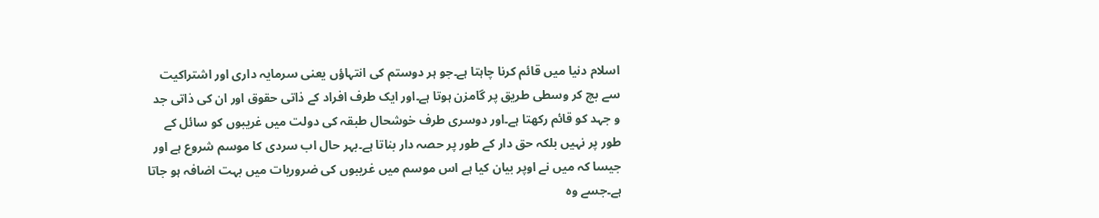اسلام دنیا میں قائم کرنا چاہتا ہے۔جو ہر دوستم کی انتہاؤں یعنی سرمایہ داری اور اشتراکیت سے بچ کر وسطی طریق پر گامزن ہوتا ہے۔اور ایک طرف افراد کے ذاتی حقوق اور ان کی ذاتی جد و جہد کو قائم رکھتا ہے۔اور دوسری طرف خوشحال طبقہ کی دولت میں غریبوں کو سائل کے طور پر نہیں بلکہ حق دار کے طور پر حصہ دار بناتا ہے۔بہر حال اب سردی کا موسم شروع ہے اور جیسا کہ میں نے اوپر بیان کیا ہے اس موسم میں غریبوں کی ضروریات میں بہت اضافہ ہو جاتا ہے۔جسے وہ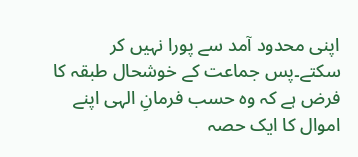اپنی محدود آمد سے پورا نہیں کر سکتے۔پس جماعت کے خوشحال طبقہ کا فرض ہے کہ وہ حسب فرمانِ الہی اپنے اموال کا ایک حصہ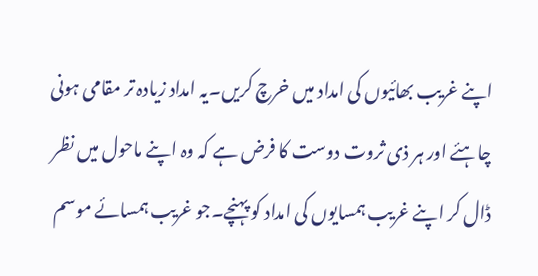اپنے غریب بھائیوں کی امداد میں خرچ کریں۔یہ امداد زیادہ تر مقامی ہونی چاہئے اور ہر ذی ثروت دوست کا فرض ہے کہ وہ اپنے ماحول میں نظر ڈال کر اپنے غریب ہمسایوں کی امداد کو پہنچے۔جو غریب ہمسائے موسم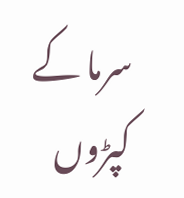سرما کے کپڑوں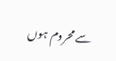سے محروم ہوں